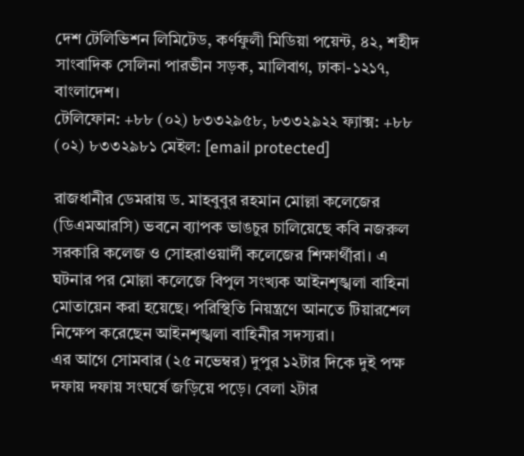দেশ টেলিভিশন লিমিটেড, কর্ণফুলী মিডিয়া পয়েন্ট, ৪২, শহীদ সাংবাদিক সেলিনা পারভীন সড়ক, মালিবাগ, ঢাকা-১২১৭, বাংলাদেশ।
টেলিফোন: +৮৮ (০২) ৮৩৩২৯৫৮, ৮৩৩২৯২২ ফ্যাক্স: +৮৮ (০২) ৮৩৩২৯৮১ মেইল: [email protected]

রাজধানীর ডেমরায় ড. মাহবুবুর রহমান মোল্লা কলেজের (ডিএমআরসি) ভবনে ব্যাপক ভাঙচুর চালিয়েছে কবি নজরুল সরকারি কলেজ ও সোহরাওয়ার্দী কলেজের শিক্ষার্থীরা। এ ঘটনার পর মোল্লা কলেজে বিপুল সংখ্যক আইনশৃঙ্খলা বাহিনা মোতায়েন করা হয়েছে। পরিস্থিতি নিয়ন্ত্রণে আনতে টিয়ারশেল নিক্ষেপ করেছেন আইনশৃঙ্খলা বাহিনীর সদস্যরা।
এর আগে সোমবার (২৫ নভেম্বর) দুপুর ১২টার দিকে দুই পক্ষ দফায় দফায় সংঘর্ষে জড়িয়ে পড়ে। বেলা ২টার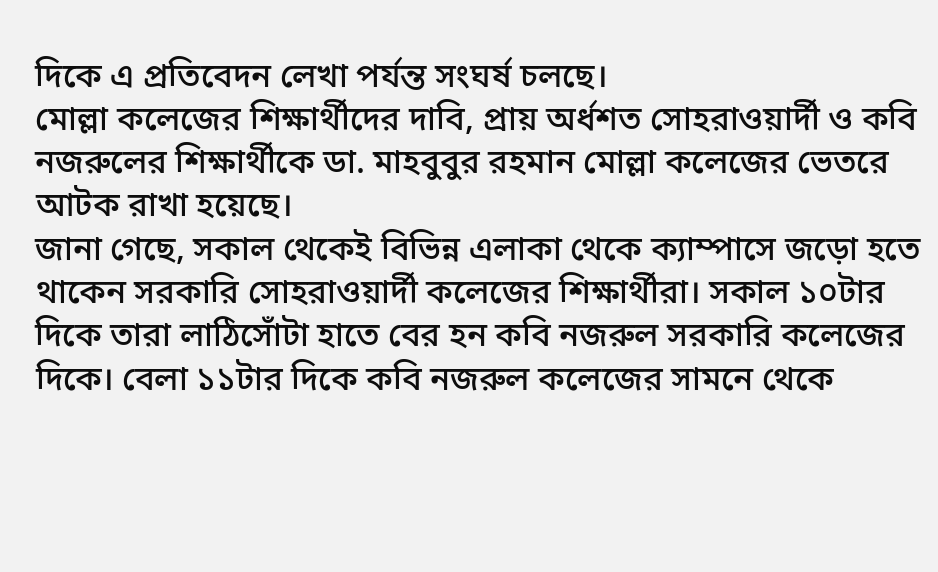দিকে এ প্রতিবেদন লেখা পর্যন্ত সংঘর্ষ চলছে।
মোল্লা কলেজের শিক্ষার্থীদের দাবি, প্রায় অর্ধশত সোহরাওয়ার্দী ও কবি নজরুলের শিক্ষার্থীকে ডা. মাহবুবুর রহমান মোল্লা কলেজের ভেতরে আটক রাখা হয়েছে।
জানা গেছে, সকাল থেকেই বিভিন্ন এলাকা থেকে ক্যাম্পাসে জড়ো হতে থাকেন সরকারি সোহরাওয়ার্দী কলেজের শিক্ষার্থীরা। সকাল ১০টার দিকে তারা লাঠিসোঁটা হাতে বের হন কবি নজরুল সরকারি কলেজের দিকে। বেলা ১১টার দিকে কবি নজরুল কলেজের সামনে থেকে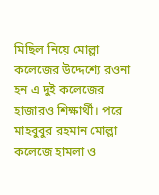মিছিল নিয়ে মোল্লা কলেজের উদ্দেশ্যে রওনা হন এ দুই কলেজের হাজারও শিক্ষার্থী। পরে মাহবুবুর রহমান মোল্লা কলেজে হামলা ও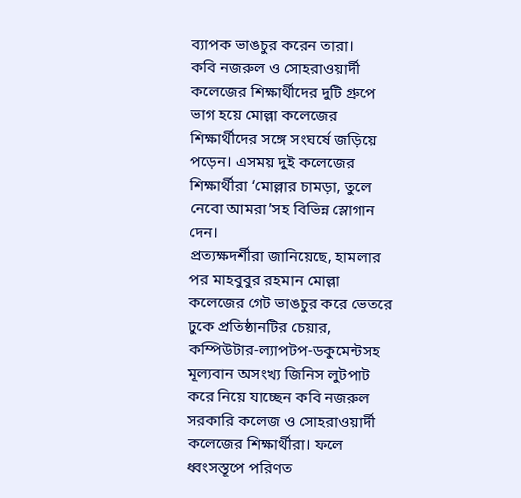ব্যাপক ভাঙচুর করেন তারা।
কবি নজরুল ও সোহরাওয়ার্দী কলেজের শিক্ষার্থীদের দুটি গ্রুপে ভাগ হয়ে মোল্লা কলেজের শিক্ষার্থীদের সঙ্গে সংঘর্ষে জড়িয়ে পড়েন। এসময় দুই কলেজের শিক্ষার্থীরা ‘মোল্লার চামড়া, তুলে নেবো আমরা’সহ বিভিন্ন স্লোগান দেন।
প্রত্যক্ষদর্শীরা জানিয়েছে, হামলার পর মাহবুবুর রহমান মোল্লা কলেজের গেট ভাঙচুর করে ভেতরে ঢুকে প্রতিষ্ঠানটির চেয়ার, কম্পিউটার-ল্যাপটপ-ডকুমেন্টসহ মূল্যবান অসংখ্য জিনিস লুটপাট করে নিয়ে যাচ্ছেন কবি নজরুল সরকারি কলেজ ও সোহরাওয়ার্দী কলেজের শিক্ষার্থীরা। ফলে ধ্বংসস্তূপে পরিণত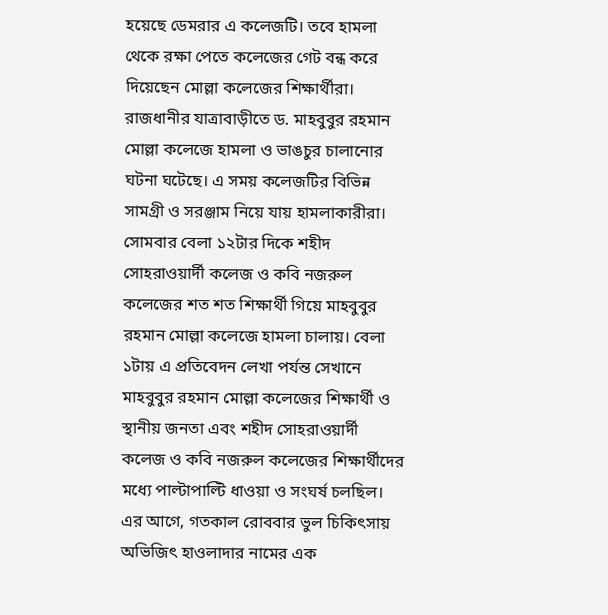হয়েছে ডেমরার এ কলেজটি। তবে হামলা থেকে রক্ষা পেতে কলেজের গেট বন্ধ করে দিয়েছেন মোল্লা কলেজের শিক্ষার্থীরা।
রাজধানীর যাত্রাবাড়ীতে ড. মাহবুবুর রহমান মোল্লা কলেজে হামলা ও ভাঙচুর চালানোর ঘটনা ঘটেছে। এ সময় কলেজটির বিভিন্ন সামগ্রী ও সরঞ্জাম নিয়ে যায় হামলাকারীরা।
সোমবার বেলা ১২টার দিকে শহীদ সোহরাওয়ার্দী কলেজ ও কবি নজরুল কলেজের শত শত শিক্ষার্থী গিয়ে মাহবুবুর রহমান মোল্লা কলেজে হামলা চালায়। বেলা ১টায় এ প্রতিবেদন লেখা পর্যন্ত সেখানে মাহবুবুর রহমান মোল্লা কলেজের শিক্ষার্থী ও স্থানীয় জনতা এবং শহীদ সোহরাওয়ার্দী কলেজ ও কবি নজরুল কলেজের শিক্ষার্থীদের মধ্যে পাল্টাপাল্টি ধাওয়া ও সংঘর্ষ চলছিল।
এর আগে, গতকাল রোববার ভুল চিকিৎসায় অভিজিৎ হাওলাদার নামের এক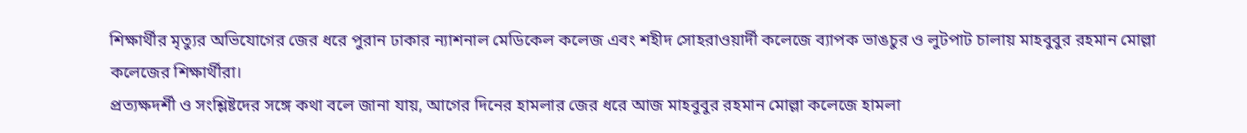শিক্ষার্থীর মৃত্যুর অভিযোগের জের ধরে পুরান ঢাকার ন্যাশনাল মেডিকেল কলেজ এবং শহীদ সোহরাওয়ার্দী কলেজে ব্যাপক ভাঙচুর ও লুটপাট চালায় মাহবুবুর রহমান মোল্লা কলেজের শিক্ষার্থীরা।
প্রত্যক্ষদর্শী ও সংশ্লিষ্টদের সঙ্গে কথা বলে জানা যায়, আগের দিনের হামলার জের ধরে আজ মাহবুবুর রহমান মোল্লা কলেজে হামলা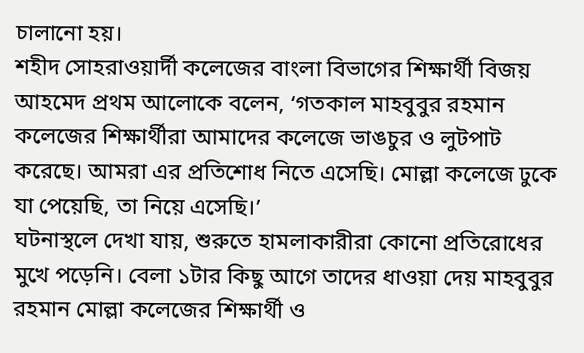চালানো হয়।
শহীদ সোহরাওয়ার্দী কলেজের বাংলা বিভাগের শিক্ষার্থী বিজয় আহমেদ প্রথম আলোকে বলেন, ‘গতকাল মাহবুবুর রহমান কলেজের শিক্ষার্থীরা আমাদের কলেজে ভাঙচুর ও লুটপাট করেছে। আমরা এর প্রতিশোধ নিতে এসেছি। মোল্লা কলেজে ঢুকে যা পেয়েছি, তা নিয়ে এসেছি।’
ঘটনাস্থলে দেখা যায়, শুরুতে হামলাকারীরা কোনো প্রতিরোধের মুখে পড়েনি। বেলা ১টার কিছু আগে তাদের ধাওয়া দেয় মাহবুবুর রহমান মোল্লা কলেজের শিক্ষার্থী ও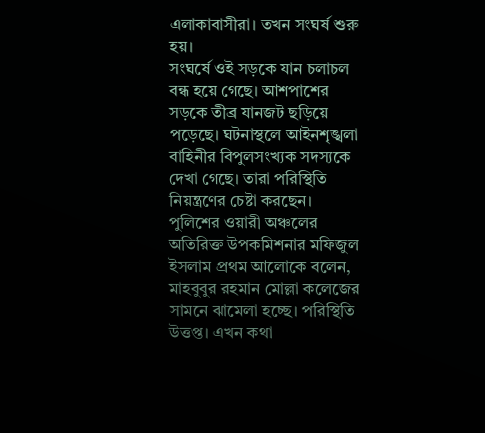এলাকাবাসীরা। তখন সংঘর্ষ শুরু হয়।
সংঘর্ষে ওই সড়কে যান চলাচল বন্ধ হয়ে গেছে। আশপাশের সড়কে তীব্র যানজট ছড়িয়ে পড়েছে। ঘটনাস্থলে আইনশৃঙ্খলা বাহিনীর বিপুলসংখ্যক সদস্যকে দেখা গেছে। তারা পরিস্থিতি নিয়ন্ত্রণের চেষ্টা করছেন।
পুলিশের ওয়ারী অঞ্চলের অতিরিক্ত উপকমিশনার মফিজুল ইসলাম প্রথম আলোকে বলেন, মাহবুবুর রহমান মোল্লা কলেজের সামনে ঝামেলা হচ্ছে। পরিস্থিতি উত্তপ্ত। এখন কথা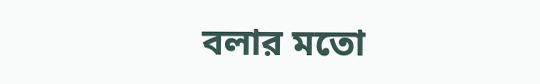বলার মতো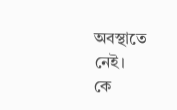অবস্থাতে নেই।
কে